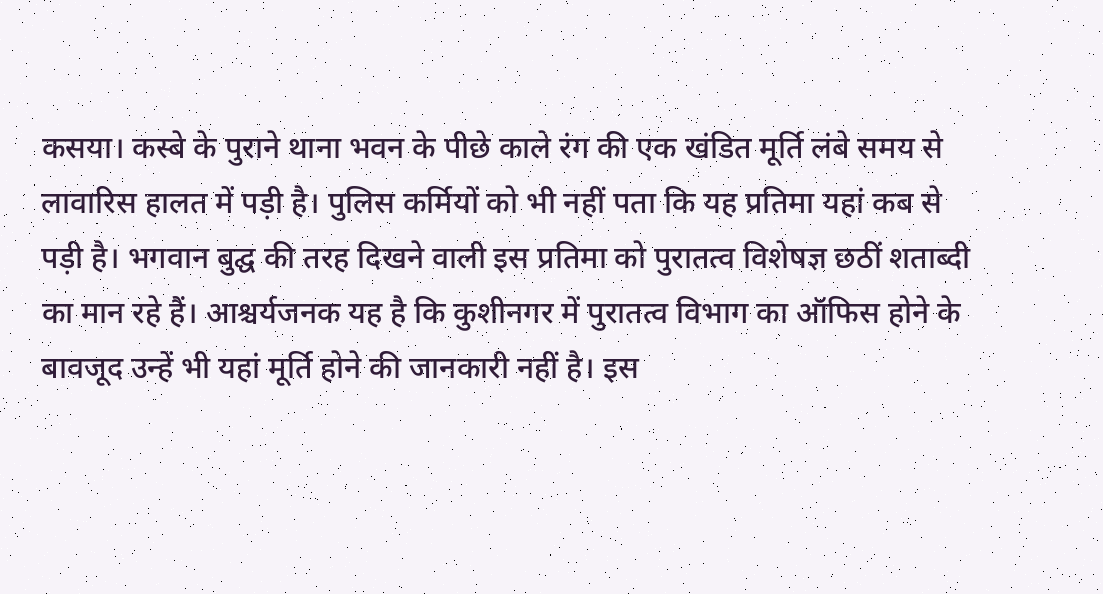कसया। कस्बे के पुराने थाना भवन के पीछे काले रंग की एक खंडित मूर्ति लंबे समय से लावारिस हालत में पड़ी है। पुलिस कर्मियों को भी नहीं पता कि यह प्रतिमा यहां कब से पड़ी है। भगवान बुद्घ की तरह दिखने वाली इस प्रतिमा को पुरातत्व विशेषज्ञ छठीं शताब्दी का मान रहे हैं। आश्चर्यजनक यह है कि कुशीनगर में पुरातत्व विभाग का ऑफिस होने के बावजूद उन्हें भी यहां मूर्ति होने की जानकारी नहीं है। इस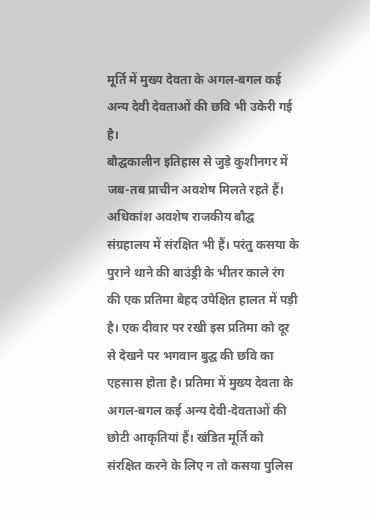मूर्ति में मुख्य देवता के अगल-बगल कई अन्य देवी देवताओं की छवि भी उकेरी गई है।
बौद्घकालीन इतिहास से जुड़े कुशीनगर में जब-तब प्राचीन अवशेष मिलते रहते हैं। अधिकांश अवशेष राजकीय बौद्घ संग्रहालय में संरक्षित भी हैं। परंतु कसया के पुराने थाने की बाउंड्री के भीतर काले रंग की एक प्रतिमा बेहद उपेक्षित हालत में पड़ी है। एक दीवार पर रखी इस प्रतिमा को दूर से देखने पर भगवान बुद्घ की छवि का एहसास होता है। प्रतिमा में मुख्य देवता के अगल-बगल कई अन्य देवी-देवताओं की छोटी आकृतियां हैं। खंडित मूर्ति को संरक्षित करने के लिए न तो कसया पुलिस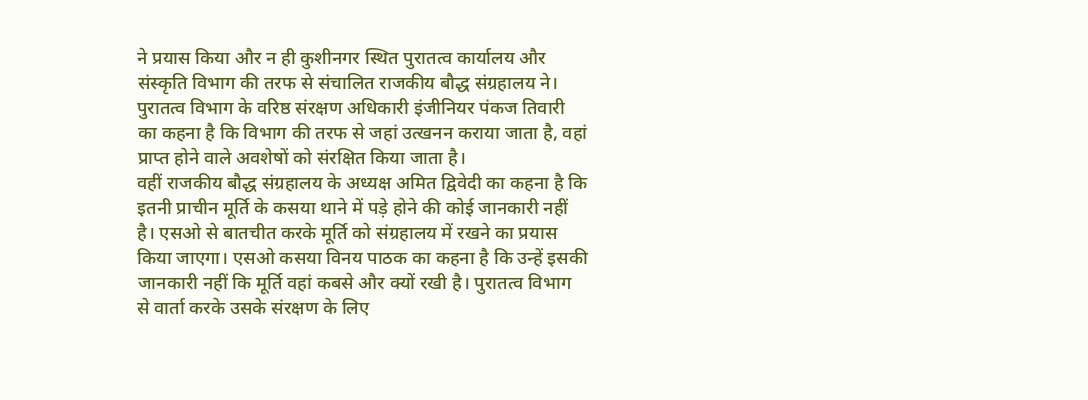ने प्रयास किया और न ही कुशीनगर स्थित पुरातत्व कार्यालय और संस्कृति विभाग की तरफ से संचालित राजकीय बौद्ध संग्रहालय ने। पुरातत्व विभाग के वरिष्ठ संरक्षण अधिकारी इंजीनियर पंकज तिवारी का कहना है कि विभाग की तरफ से जहां उत्खनन कराया जाता है, वहां प्राप्त होने वाले अवशेषों को संरक्षित किया जाता है।
वहीं राजकीय बौद्ध संग्रहालय के अध्यक्ष अमित द्विवेदी का कहना है कि इतनी प्राचीन मूर्ति के कसया थाने में पड़े होने की कोई जानकारी नहीं है। एसओ से बातचीत करके मूर्ति को संग्रहालय में रखने का प्रयास किया जाएगा। एसओ कसया विनय पाठक का कहना है कि उन्हें इसकी जानकारी नहीं कि मूर्ति वहां कबसे और क्यों रखी है। पुरातत्व विभाग से वार्ता करके उसके संरक्षण के लिए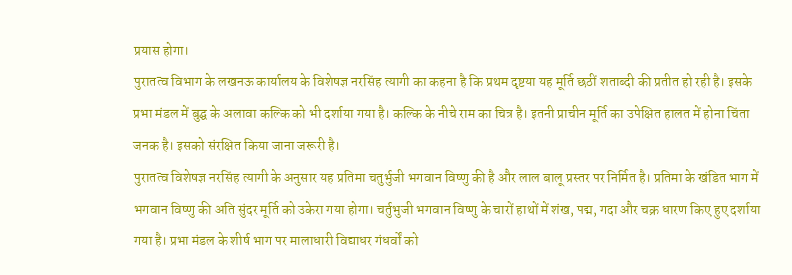प्रयास होगा।
पुरातत्व विभाग के लखनऊ कार्यालय के विशेषज्ञ नरसिंह त्यागी का कहना है कि प्रथम दृष्टया यह मूर्ति छठीं शताब्दी की प्रतीत हो रही है। इसके प्रभा मंडल में बुद्घ के अलावा कल्कि को भी दर्शाया गया है। कल्कि के नीचे राम का चित्र है। इतनी प्राचीन मूर्ति का उपेक्षित हालत में होना चिंता जनक है। इसको संरक्षित किया जाना जरूरी है।
पुरातत्व विशेषज्ञ नरसिंह त्यागी के अनुसार यह प्रतिमा चतुर्भुजी भगवान विष्णु की है और लाल बालू प्रस्तर पर निर्मित है। प्रतिमा के खंडित भाग में भगवान विष्णु की अति सुंदर मूर्ति को उकेरा गया होगा। चर्तुभुजी भगवान विष्णु के चारों हाथों में शंख, पद्म, गदा और चक्र धारण किए हुए दर्शाया गया है। प्रभा मंडल के शीर्ष भाग पर मालाधारी विद्याधर गंधर्वों को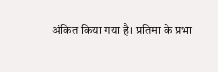अंकित किया गया है। प्रतिमा के प्रभा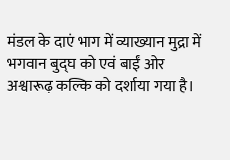मंडल के दाएं भाग में व्याख्यान मुद्रा में भगवान बुद्घ को एवं बाईं ओर अश्वारूढ़ कल्कि को दर्शाया गया है।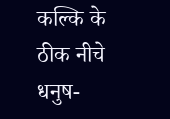कल्कि के ठीक नीचे धनुष-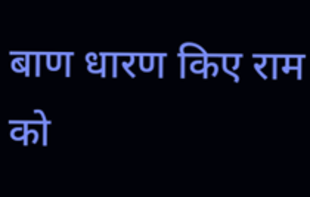बाण धारण किए राम को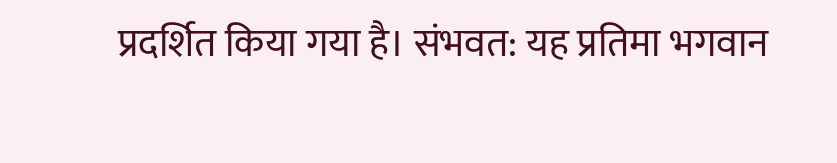प्रदर्शित किया गया है। संभवत: यह प्रतिमा भगवान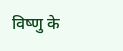विष्णु के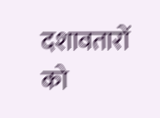दशावतारों को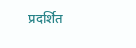प्रदर्शित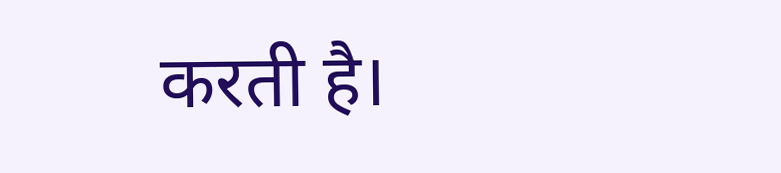करती है।